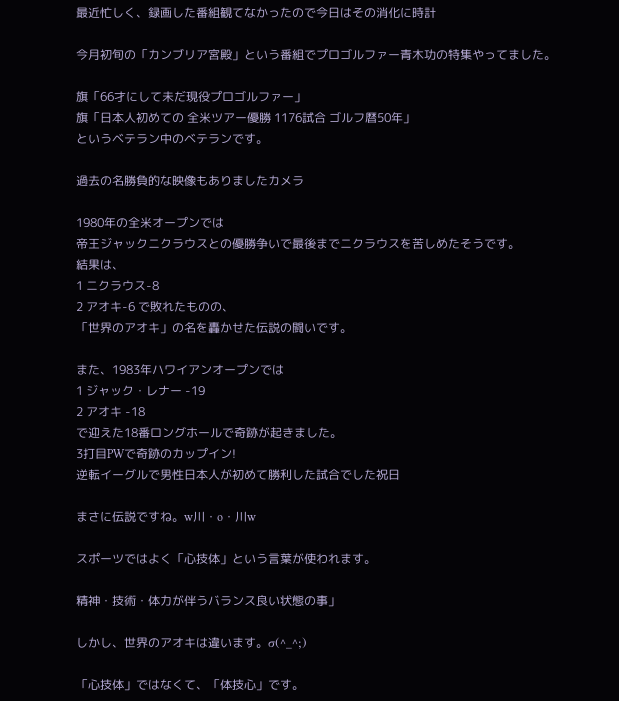最近忙しく、録画した番組観てなかったので今日はその消化に時計

今月初旬の「カンブリア宮殿」という番組でプロゴルファー青木功の特集やってました。

旗「66才にして未だ現役プロゴルファー」
旗「日本人初めての 全米ツアー優勝 1176試合 ゴルフ暦50年」
というベテラン中のベテランです。

過去の名勝負的な映像もありましたカメラ

1980年の全米オープンでは
帝王ジャックニクラウスとの優勝争いで最後までニクラウスを苦しめたそうです。
結果は、
1 ニクラウス-8
2 アオキ-6 で敗れたものの、
「世界のアオキ」の名を轟かせた伝説の闘いです。

また、1983年ハワイアンオープンでは
1 ジャック・レナー -19
2 アオキ -18
で迎えた18番ロングホールで奇跡が起きました。
3打目PWで奇跡のカップイン!
逆転イーグルで男性日本人が初めて勝利した試合でした祝日

まさに伝説ですね。w川・o・川w

スポーツではよく「心技体」という言葉が使われます。

精神・技術・体力が伴うバランス良い状態の事」

しかし、世界のアオキは違います。σ(^_^;)

「心技体」ではなくて、「体技心」です。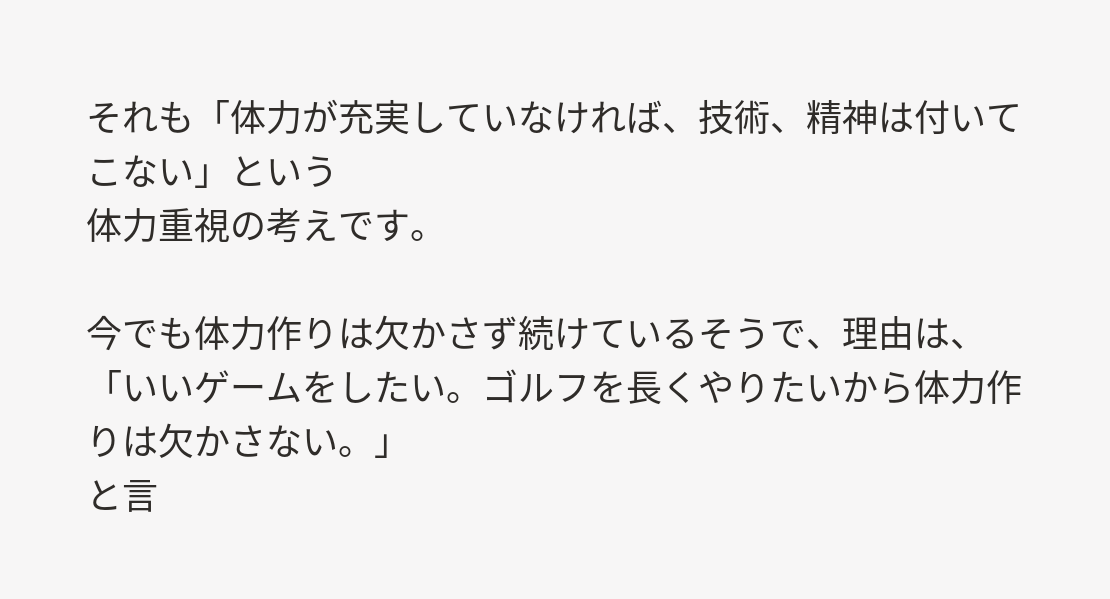それも「体力が充実していなければ、技術、精神は付いてこない」という
体力重視の考えです。

今でも体力作りは欠かさず続けているそうで、理由は、
「いいゲームをしたい。ゴルフを長くやりたいから体力作りは欠かさない。」
と言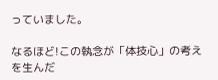っていました。

なるほど!この執念が「体技心」の考えを生んだ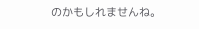のかもしれませんね。